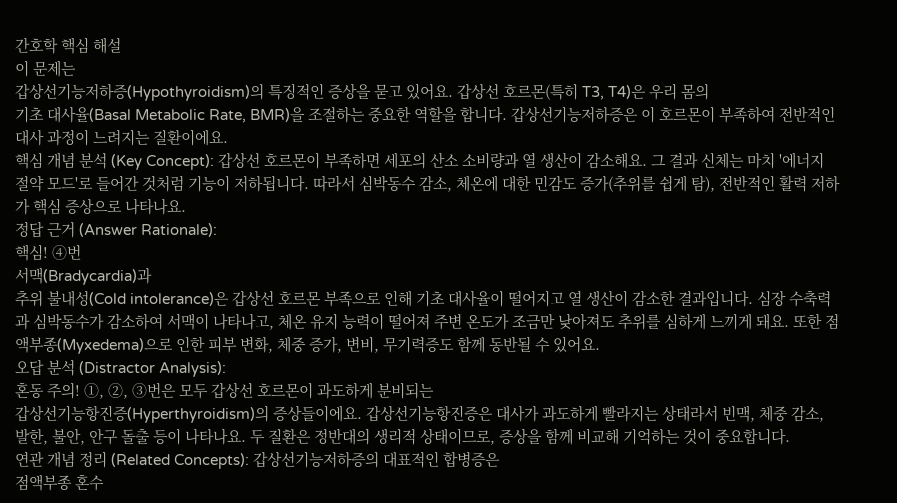간호학 핵심 해설
이 문제는
갑상선기능저하증(Hypothyroidism)의 특징적인 증상을 묻고 있어요. 갑상선 호르몬(특히 T3, T4)은 우리 몸의
기초 대사율(Basal Metabolic Rate, BMR)을 조절하는 중요한 역할을 합니다. 갑상선기능저하증은 이 호르몬이 부족하여 전반적인 대사 과정이 느려지는 질환이에요.
핵심 개념 분석 (Key Concept): 갑상선 호르몬이 부족하면 세포의 산소 소비량과 열 생산이 감소해요. 그 결과 신체는 마치 '에너지 절약 모드'로 들어간 것처럼 기능이 저하됩니다. 따라서 심박동수 감소, 체온에 대한 민감도 증가(추위를 쉽게 탐), 전반적인 활력 저하가 핵심 증상으로 나타나요.
정답 근거 (Answer Rationale):
핵심! ④번
서맥(Bradycardia)과
추위 불내성(Cold intolerance)은 갑상선 호르몬 부족으로 인해 기초 대사율이 떨어지고 열 생산이 감소한 결과입니다. 심장 수축력과 심박동수가 감소하여 서맥이 나타나고, 체온 유지 능력이 떨어져 주변 온도가 조금만 낮아져도 추위를 심하게 느끼게 돼요. 또한 점액부종(Myxedema)으로 인한 피부 변화, 체중 증가, 변비, 무기력증도 함께 동반될 수 있어요.
오답 분석 (Distractor Analysis):
혼동 주의! ①, ②, ③번은 모두 갑상선 호르몬이 과도하게 분비되는
갑상선기능항진증(Hyperthyroidism)의 증상들이에요. 갑상선기능항진증은 대사가 과도하게 빨라지는 상태라서 빈맥, 체중 감소, 발한, 불안, 안구 돌출 등이 나타나요. 두 질환은 정반대의 생리적 상태이므로, 증상을 함께 비교해 기억하는 것이 중요합니다.
연관 개념 정리 (Related Concepts): 갑상선기능저하증의 대표적인 합병증은
점액부종 혼수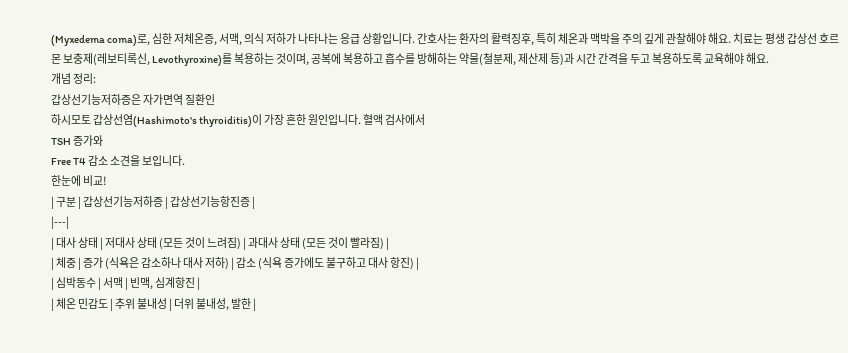(Myxedema coma)로, 심한 저체온증, 서맥, 의식 저하가 나타나는 응급 상황입니다. 간호사는 환자의 활력징후, 특히 체온과 맥박을 주의 깊게 관찰해야 해요. 치료는 평생 갑상선 호르몬 보충제(레보티록신, Levothyroxine)를 복용하는 것이며, 공복에 복용하고 흡수를 방해하는 약물(철분제, 제산제 등)과 시간 간격을 두고 복용하도록 교육해야 해요.
개념 정리:
갑상선기능저하증은 자가면역 질환인
하시모토 갑상선염(Hashimoto's thyroiditis)이 가장 흔한 원인입니다. 혈액 검사에서
TSH 증가와
Free T4 감소 소견을 보입니다.
한눈에 비교!
| 구분 | 갑상선기능저하증 | 갑상선기능항진증 |
|---|
| 대사 상태 | 저대사 상태 (모든 것이 느려짐) | 과대사 상태 (모든 것이 빨라짐) |
| 체중 | 증가 (식욕은 감소하나 대사 저하) | 감소 (식욕 증가에도 불구하고 대사 항진) |
| 심박동수 | 서맥 | 빈맥, 심계항진 |
| 체온 민감도 | 추위 불내성 | 더위 불내성, 발한 |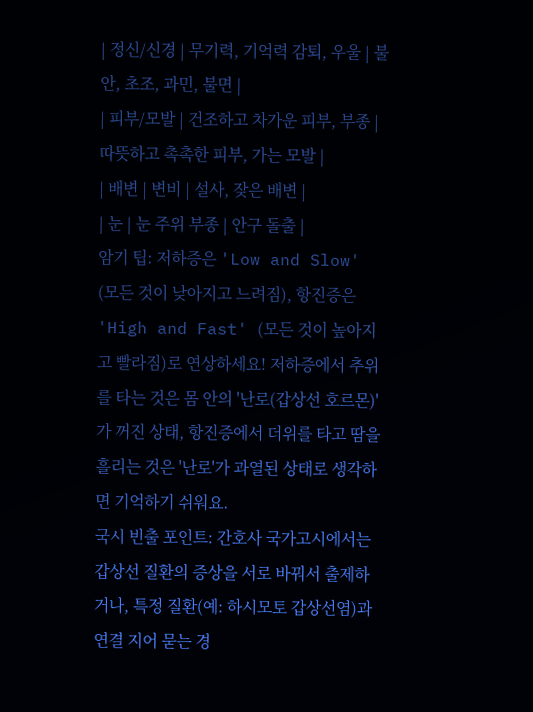| 정신/신경 | 무기력, 기억력 감퇴, 우울 | 불안, 초조, 과민, 불면 |
| 피부/모발 | 건조하고 차가운 피부, 부종 | 따뜻하고 촉촉한 피부, 가는 모발 |
| 배변 | 변비 | 설사, 잦은 배변 |
| 눈 | 눈 주위 부종 | 안구 돌출 |
암기 팁: 저하증은 'Low and Slow' (모든 것이 낮아지고 느려짐), 항진증은 'High and Fast' (모든 것이 높아지고 빨라짐)로 연상하세요! 저하증에서 추위를 타는 것은 몸 안의 '난로(갑상선 호르몬)'가 꺼진 상태, 항진증에서 더위를 타고 땀을 흘리는 것은 '난로'가 과열된 상태로 생각하면 기억하기 쉬워요.
국시 빈출 포인트: 간호사 국가고시에서는 갑상선 질환의 증상을 서로 바꿔서 출제하거나, 특정 질환(예: 하시모토 갑상선염)과 연결 지어 묻는 경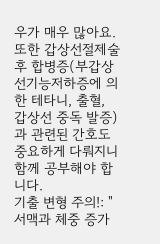우가 매우 많아요. 또한 갑상선절제술 후 합병증(부갑상선기능저하증에 의한 테타니, 출혈, 갑상선 중독 발증)과 관련된 간호도 중요하게 다뤄지니 함께 공부해야 합니다.
기출 변형 주의!: "서맥과 체중 증가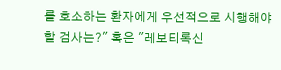를 호소하는 환자에게 우선적으로 시행해야 할 검사는?" 혹은 "레보티록신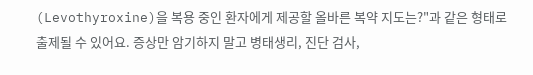(Levothyroxine)을 복용 중인 환자에게 제공할 올바른 복약 지도는?"과 같은 형태로 출제될 수 있어요. 증상만 암기하지 말고 병태생리, 진단 검사,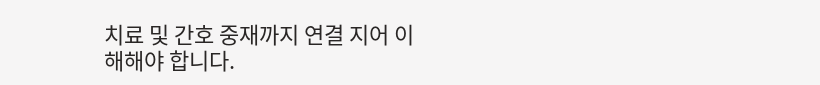치료 및 간호 중재까지 연결 지어 이해해야 합니다.